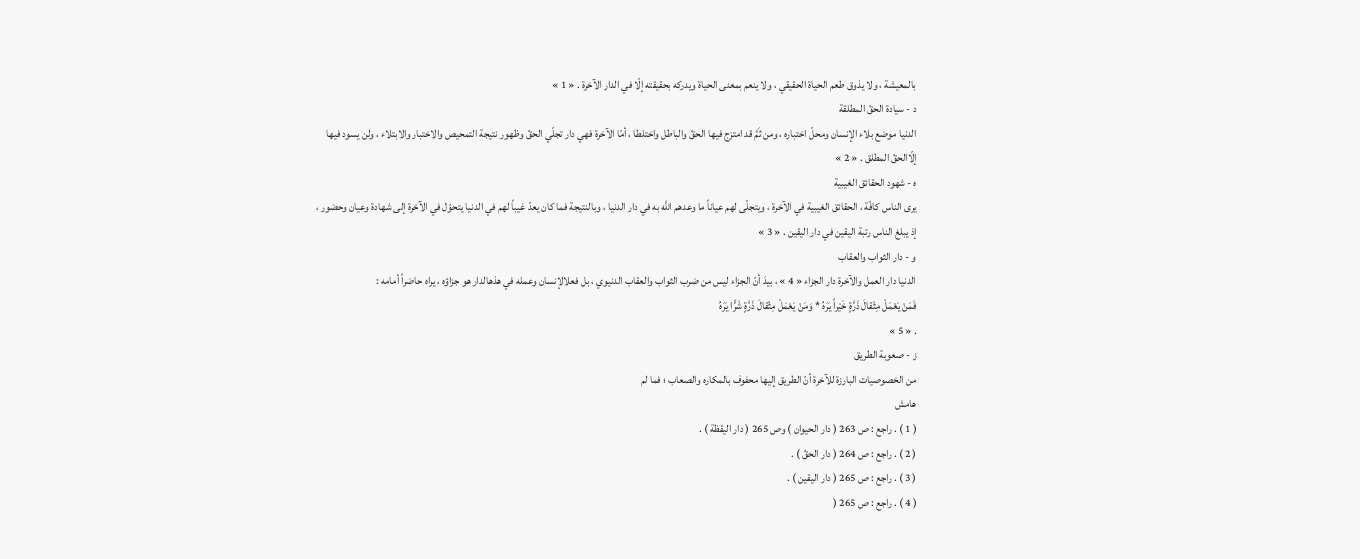بالمعيشة ، ولا يذوق طعم الحياة الحقيقي ، ولا ينعم بمعنى الحياة ويدركه بحقيقته إلّا في الدار الآخرة . « 1 »
د - سيادة الحقّ المطلقة
الدنيا موضع بلاء الإنسان ومحلّ اختباره ، ومن ثَمَّ قد امتزج فيها الحقّ والباطل واختلطا ، أمّا الآخرة فهي دار تجلّي الحقّ وظهور نتيجة التمحيص والاختبار والابتلاء ، ولن يسود فيها إلّاالحقّ المطلق . « 2 »
ه - شهود الحقائق الغيبية
يرى الناس كافّة ، الحقائق الغيبية في الآخرة ، ويتجلّى لهم عياناً ما وعدهم اللَّه به في دار الدنيا ، وبالنتيجة فما كان يعدّ غيباً لهم في الدنيا يتحوّل في الآخرة إلى شهادة وعيان وحضور ، إذ يبلغ الناس رتبة اليقين في دار اليقين . « 3 »
و - دار الثواب والعقاب
الدنيا دار العمل والآخرة دار الجزاء « 4 » ، بيدَ أنّ الجزاء ليس من ضرب الثواب والعقاب الدنيوي ، بل فعلالإنسان وعمله في هذهالدار هو جزاؤه ، يراه حاضراً أمامه :
فَمَنْ يَعْمَلْ مِثْقالَ ذَرَّةٍ خَيْراً يَرَهُ * وَمَنْ يَعْمَلْ مِثْقالَ ذَرَّةٍ شَرًّا يَرَهُ
. « 5 »
ز - صعوبة الطريق
من الخصوصيات البارزة للآخرة أنّ الطريق إليها محفوف بالمكاره والصعاب ؛ فما لم
هامش
( 1 ) . راجع : ص 263 ( دار الحيوان ) وص 265 ( دار اليقظة ) .
( 2 ) . راجع : ص 264 ( دار الحقّ ) .
( 3 ) . راجع : ص 265 ( دار اليقين ) .
( 4 ) . راجع : ص 265 (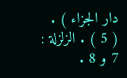دار الجزاء ) .
( 5 ) . الزلزلة : 7 و 8 .